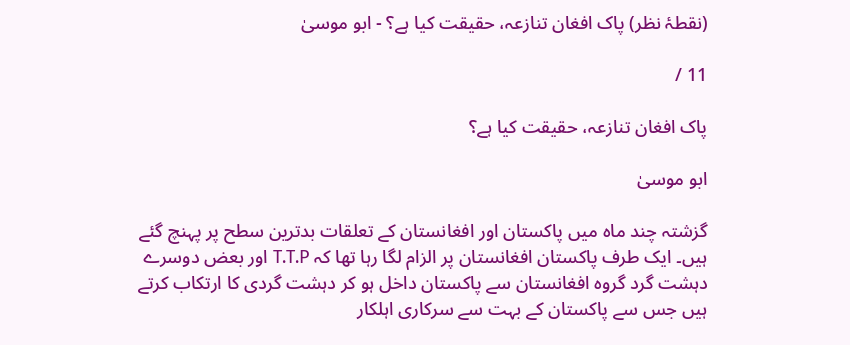(نقطۂ نظر) پاک افغان تنازعہ، حقیقت کیا ہے؟ - ابو موسیٰ

11 /

پاک افغان تنازعہ، حقیقت کیا ہے؟

ابو موسیٰ

گزشتہ چند ماہ میں پاکستان اور افغانستان کے تعلقات بدترین سطح پر پہنچ گئے ہیں۔ ایک طرف پاکستان افغانستان پر الزام لگا رہا تھا کہ T.T.P اور بعض دوسرے دہشت گرد گروہ افغانستان سے پاکستان داخل ہو کر دہشت گردی کا ارتکاب کرتے ہیں جس سے پاکستان کے بہت سے سرکاری اہلکار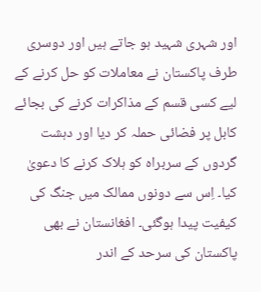اور شہری شہید ہو جاتے ہیں اور دوسری طرف پاکستان نے معاملات کو حل کرنے کے لیے کسی قسم کے مذاکرات کرنے کی بجائے کابل پر فضائی حملہ کر دیا اور دہشت گردوں کے سربراہ کو ہلاک کرنے کا دعویٰ کیا۔ اِس سے دونوں ممالک میں جنگ کی کیفیت پیدا ہوگئی۔ افغانستان نے بھی پاکستان کی سرحد کے اندر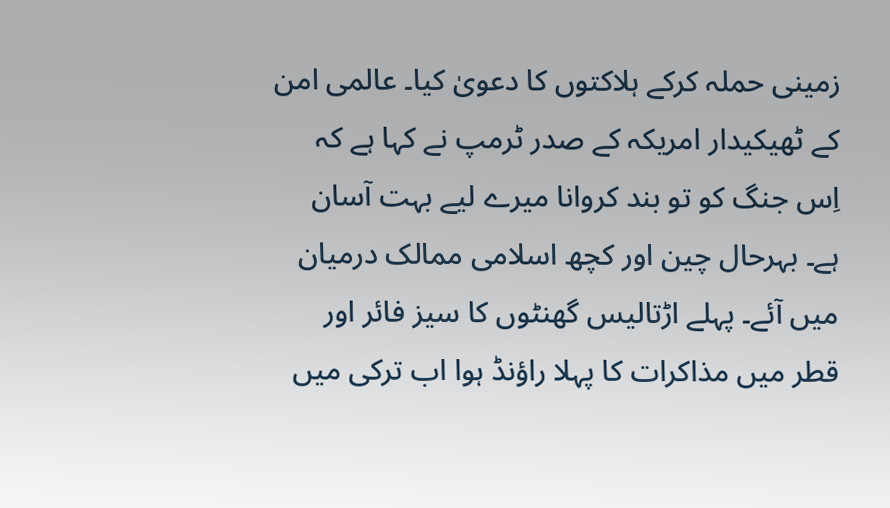زمینی حملہ کرکے ہلاکتوں کا دعویٰ کیا۔ عالمی امن کے ٹھیکیدار امریکہ کے صدر ٹرمپ نے کہا ہے کہ اِس جنگ کو تو بند کروانا میرے لیے بہت آسان ہے۔ بہرحال چین اور کچھ اسلامی ممالک درمیان میں آئے۔ پہلے اڑتالیس گھنٹوں کا سیز فائر اور قطر میں مذاکرات کا پہلا راؤنڈ ہوا اب ترکی میں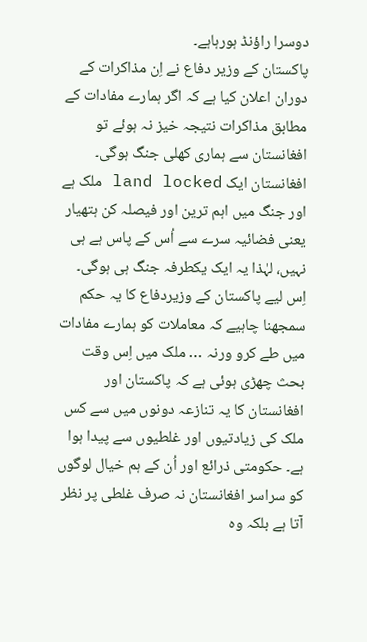دوسرا راؤنڈ ہورہاہے۔
پاکستان کے وزیر دفاع نے اِن مذاکرات کے دوران اعلان کیا ہے کہ اگر ہمارے مفادات کے مطابق مذاکرات نتیجہ خیز نہ ہوئے تو افغانستان سے ہماری کھلی جنگ ہوگی۔ افغانستان ایک land locked ملک ہے اور جنگ میں اہم ترین اور فیصلہ کن ہتھیار یعنی فضائیہ سرے سے اُس کے پاس ہے ہی نہیں، لہٰذا یہ ایک یکطرفہ جنگ ہی ہوگی۔ اِس لیے پاکستان کے وزیردفاع کا یہ حکم سمجھنا چاہیے کہ معاملات کو ہمارے مفادات میں طے کرو ورنہ … ملک میں اِس وقت بحث چھڑی ہوئی ہے کہ پاکستان اور افغانستان کا یہ تنازعہ دونوں میں سے کس ملک کی زیادتیوں اور غلطیوں سے پیدا ہوا ہے۔ حکومتی ذرائع اور اُن کے ہم خیال لوگوں کو سراسر افغانستان نہ صرف غلطی پر نظر آتا ہے بلکہ وہ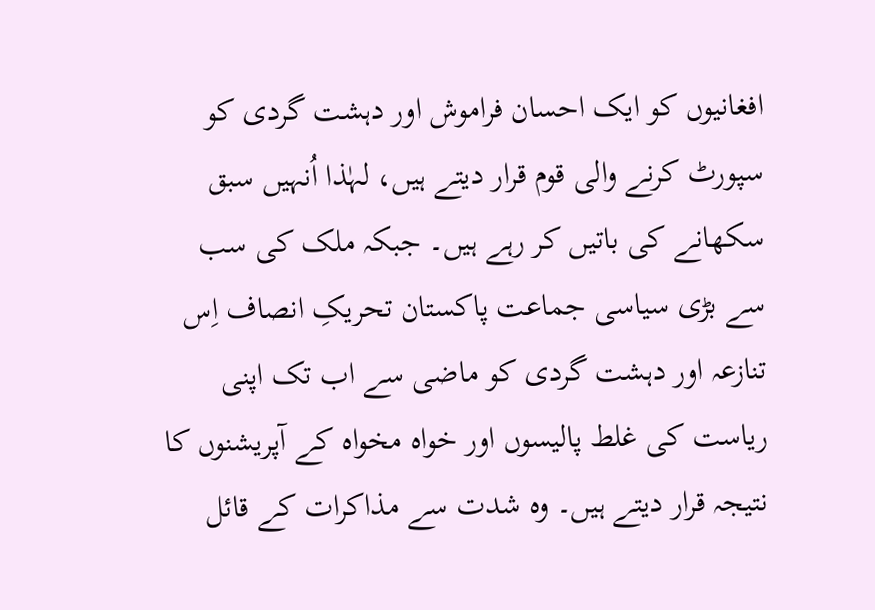افغانیوں کو ایک احسان فراموش اور دہشت گردی کو سپورٹ کرنے والی قوم قرار دیتے ہیں، لہٰذا اُنہیں سبق سکھانے کی باتیں کر رہے ہیں۔ جبکہ ملک کی سب سے بڑی سیاسی جماعت پاکستان تحریکِ انصاف اِس تنازعہ اور دہشت گردی کو ماضی سے اب تک اپنی ریاست کی غلط پالیسوں اور خواہ مخواہ کے آپریشنوں کا نتیجہ قرار دیتے ہیں۔ وہ شدت سے مذاکرات کے قائل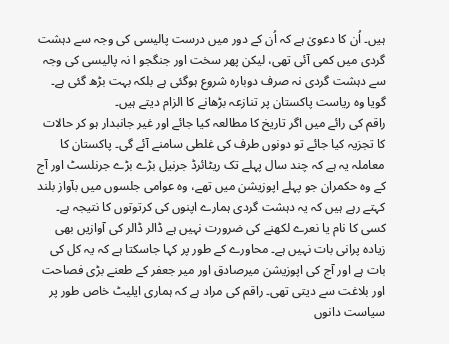ہیں۔ اُن کا دعویٰ ہے کہ اُن کے دور میں درست پالیسی کی وجہ سے دہشت گردی میں کمی آئی تھی، لیکن پھر سخت اور جنگجو ا نہ پالیسی کی وجہ سے دہشت گردی نہ صرف دوبارہ شروع ہوگئی ہے بلکہ بہت بڑھ گئی ہے۔ گویا وہ ریاست پاکستان پر تنازعہ بڑھانے کا الزام دیتے ہیں۔
راقم کی رائے میں اگر تاریخ کا مطالعہ کیا جائے اور غیر جانبدار ہو کر حالات کا تجزیہ کیا جائے تو دونوں طرف کی غلطی سامنے آئے گی۔ پاکستان کا معاملہ یہ ہے کہ چند سال پہلے تک ریٹائرڈ جرنیل بڑے بڑے جرنلسٹ اور آج کے وہ حکمران جو پہلے اپوزیشن میں تھے، وہ عوامی جلسوں میں بآواز بلند کہتے رہے ہیں کہ یہ دہشت گردی ہمارے اپنوں کی کرتوتوں کا نتیجہ ہے۔ کسی کا نام یا نعرے لکھنے کی ضرورت نہیں ہے ڈالر ڈالر کی آوازیں بھی زیادہ پرانی بات نہیں ہے۔ محاورے کے طور پر کہا جاسکتا ہے کہ یہ کل کی بات ہے اور آج کی اپوزیشن میرصادق اور میر جعفر کے طعنے بڑی فصاحت اور بلاغت سے دیتی تھی۔ راقم کی مراد ہے کہ ہماری ایلیٹ خاص طور پر سیاست دانوں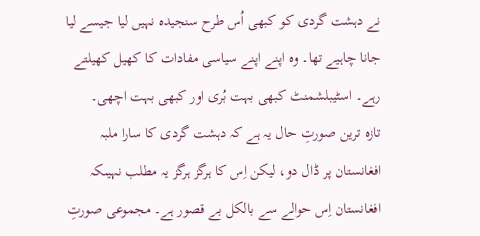نے دہشت گردی کو کبھی اُس طرح سنجیدہ نہیں لیا جیسے لیا جانا چاہیے تھا۔ وہ اپنے اپنے سیاسی مفادات کا کھیل کھیلتے رہے۔ اسٹیبلشمنٹ کبھی بہت بُری اور کبھی بہت اچھی۔
تازہ ترین صورتِ حال یہ ہے کہ دہشت گردی کا سارا ملبہ افغانستان پر ڈال دو، لیکن اِس کا ہرگز ہرگز یہ مطلب نہیںکہ افغانستان اِس حوالے سے بالکل بے قصور ہے۔ مجموعی صورتِ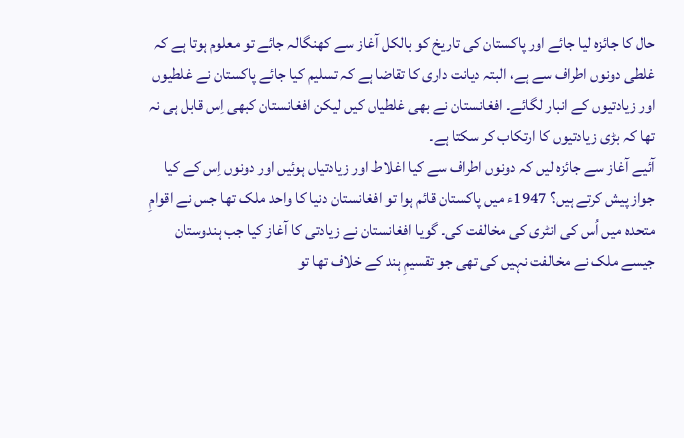حال کا جائزہ لیا جائے اور پاکستان کی تاریخ کو بالکل آغاز سے کھنگالہ جائے تو معلوم ہوتا ہے کہ غلطی دونوں اطراف سے ہے، البتہ دیانت داری کا تقاضا ہے کہ تسلیم کیا جائے پاکستان نے غلطیوں اور زیادتیوں کے انبار لگائے۔ افغانستان نے بھی غلطیاں کیں لیکن افغانستان کبھی اِس قابل ہی نہ تھا کہ بڑی زیادتیوں کا ارتکاب کر سکتا ہے۔
آئیے آغاز سے جائزہ لیں کہ دونوں اطراف سے کیا اغلاط اور زیادتیاں ہوئیں اور دونوں اِس کے کیا جواز پیش کرتے ہیں؟ 1947ء میں پاکستان قائم ہوا تو افغانستان دنیا کا واحد ملک تھا جس نے اقوامِ متحدہ میں اُس کی انٹری کی مخالفت کی۔ گویا افغانستان نے زیادتی کا آغاز کیا جب ہندوستان جیسے ملک نے مخالفت نہیں کی تھی جو تقسیمِ ہند کے خلاف تھا تو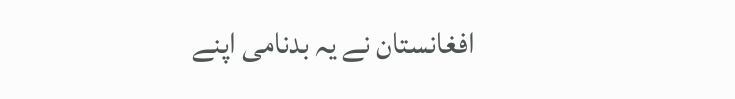افغانستان نے یہ بدنامی اپنے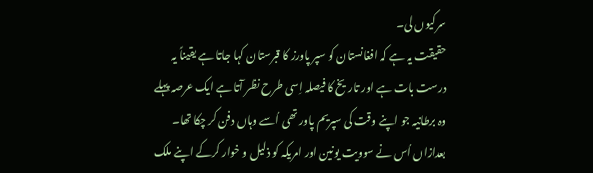سرکیوں لی۔
حقیقت یہ ہے کہ افغانستان کو سپر پاورز کا قبرستان کہا جاتا ہے یقیناً یہ درست بات ہے اور تاریخ کا فیصلہ اِسی طرح نظر آتا ہے ایک عرصہ پہلے وہ برطانیہ جو اپنے وقت کی سپریم پاور تھی اُسے وہاں دفن کر چکا تھا۔ بعدازاں اُس نے سوویت یونین اور امریکہ کو ذلیل و خوار کرکے اپنے ملک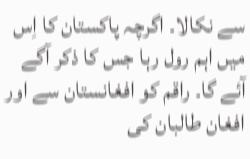سے نکالا۔ اگرچہ پاکستان کا اِس میں اہم رول رہا جس کا ذکر آگے آئے گا۔ راقم کو افغانستان سے اور افغان طالبان کی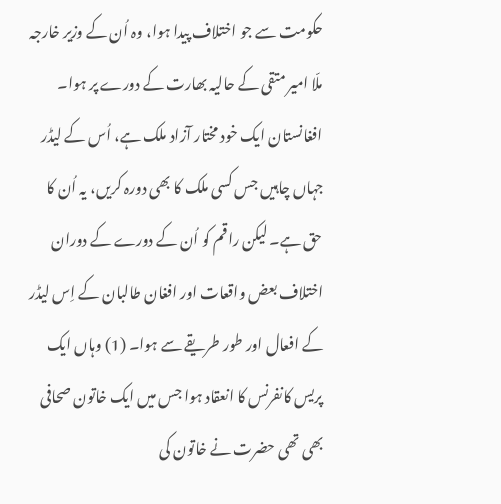حکومت سے جو اختلاف پیدا ہوا، وہ اُن کے وزیر خارجہ ملّا امیر متقی کے حالیہ بھارت کے دورے پر ہوا۔ افغانستان ایک خود مختار آزاد ملک ہے، اُس کے لیڈر جہاں چاہیں جس کسی ملک کا بھی دورہ کریں، یہ اُن کا حق ہے۔ لیکن راقم کو اُن کے دورے کے دوران اختلاف بعض واقعات اور افغان طالبان کے اِس لیڈر کے افعال اور طور طریقے سے ہوا۔ (1) وہاں ایک پریس کانفرنس کا انعقاد ہوا جس میں ایک خاتون صحافی بھی تھی حضرت نے خاتون کی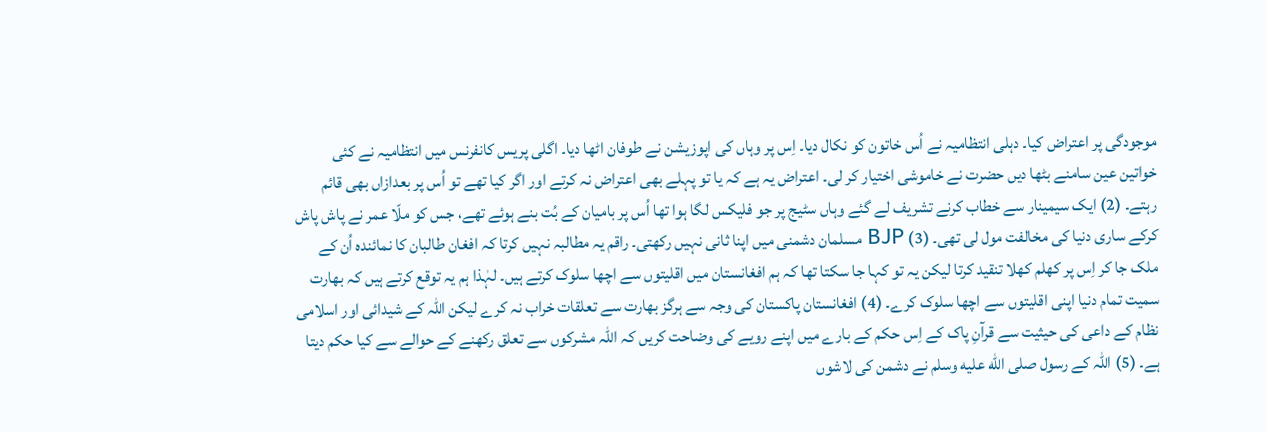موجودگی پر اعتراض کیا۔ دہلی انتظامیہ نے اُس خاتون کو نکال دیا۔ اِس پر وہاں کی اپوزیشن نے طوفان اٹھا دیا۔ اگلی پریس کانفرنس میں انتظامیہ نے کئی خواتین عین سامنے بٹھا دیں حضرت نے خاموشی اختیار کر لی۔ اعتراض یہ ہے کہ یا تو پہلے بھی اعتراض نہ کرتے اور اگر کیا تھے تو اُس پر بعدازاں بھی قائم رہتے۔ (2) ایک سیمینار سے خطاب کرنے تشریف لے گئے وہاں سٹیج پر جو فلیکس لگا ہوا تھا اُس پر بامیان کے بُت بنے ہوئے تھے، جس کو ملّا عمر نے پاش پاش کرکے ساری دنیا کی مخالفت مول لی تھی۔ (3) BJP مسلمان دشمنی میں اپنا ثانی نہیں رکھتی۔ راقم یہ مطالبہ نہیں کرتا کہ افغان طالبان کا نمائندہ اُن کے ملک جا کر اِس پر کھلم کھلا تنقید کرتا لیکن یہ تو کہا جا سکتا تھا کہ ہم افغانستان میں اقلیتوں سے اچھا سلوک کرتے ہیں۔ لہٰذا ہم یہ توقع کرتے ہیں کہ بھارت سمیت تمام دنیا اپنی اقلیتوں سے اچھا سلوک کرے۔ (4) افغانستان پاکستان کی وجہ سے ہرگز بھارت سے تعلقات خراب نہ کرے لیکن اللہ کے شیدائی اور اسلامی نظام کے داعی کی حیثیت سے قرآنِ پاک کے اِس حکم کے بارے میں اپنے رویے کی وضاحت کریں کہ اللہ مشرکوں سے تعلق رکھنے کے حوالے سے کیا حکم دیتا ہے۔ (5) اللہ کے رسول صلى الله عليه وسلم نے دشمن کی لاشوں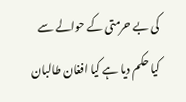کی بے حرمتی کے حوالے سے کیا حکم دیا ہے کیا افغان طالبان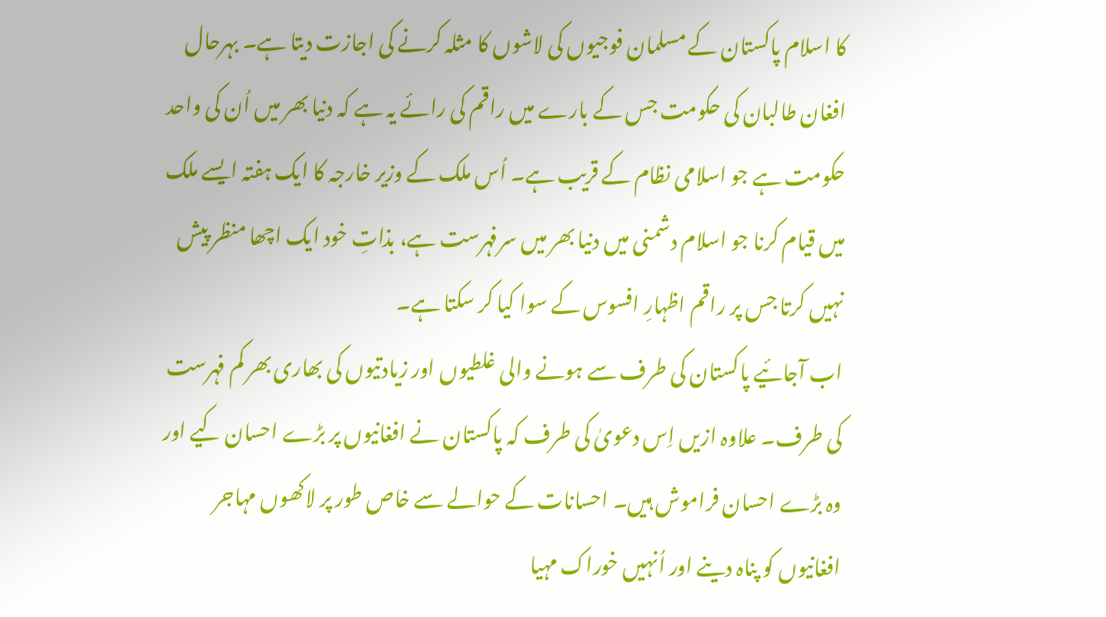کا اسلام پاکستان کے مسلمان فوجیوں کی لاشوں کا مثلہ کرنے کی اجازت دیتا ہے۔ بہرحال افغان طالبان کی حکومت جس کے بارے میں راقم کی رائے یہ ہے کہ دنیا بھر میں اُن کی واحد حکومت ہے جو اسلامی نظام کے قریب ہے۔ اُس ملک کے وزیر خارجہ کا ایک ہفتہ ایسے ملک میں قیام کرنا جو اسلام دشمنی میں دنیا بھر میں سرفہرست ہے، بذاتِ خود ایک اچھا منظر پیش نہیں کرتا جس پر راقم اظہارِ افسوس کے سوا کیا کر سکتا ہے۔
اب آجائیے پاکستان کی طرف سے ہونے والی غلطیوں اور زیادتیوں کی بھاری بھر کم فہرست کی طرف۔ علاوہ ازیں اِس دعویٰ کی طرف کہ پاکستان نے افغانیوں پر بڑے احسان کیے اور وہ بڑے احسان فراموش ہیں۔ احسانات کے حوالے سے خاص طور پر لاکھوں مہاجر افغانیوں کو پناہ دینے اور اُنہیں خوراک مہیا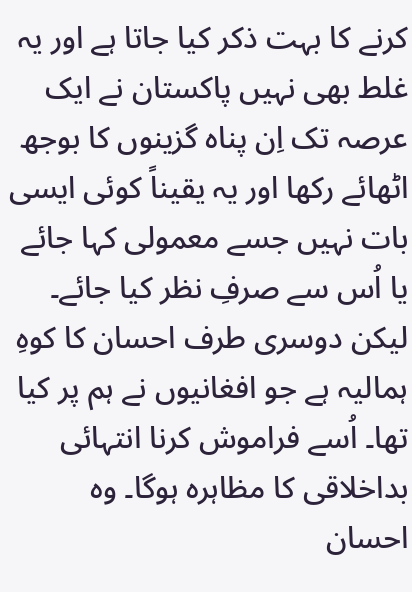کرنے کا بہت ذکر کیا جاتا ہے اور یہ غلط بھی نہیں پاکستان نے ایک عرصہ تک اِن پناہ گزینوں کا بوجھ اٹھائے رکھا اور یہ یقیناً کوئی ایسی بات نہیں جسے معمولی کہا جائے یا اُس سے صرفِ نظر کیا جائے۔ لیکن دوسری طرف احسان کا کوہِ ہمالیہ ہے جو افغانیوں نے ہم پر کیا تھا۔ اُسے فراموش کرنا انتہائی بداخلاقی کا مظاہرہ ہوگا۔ وہ احسان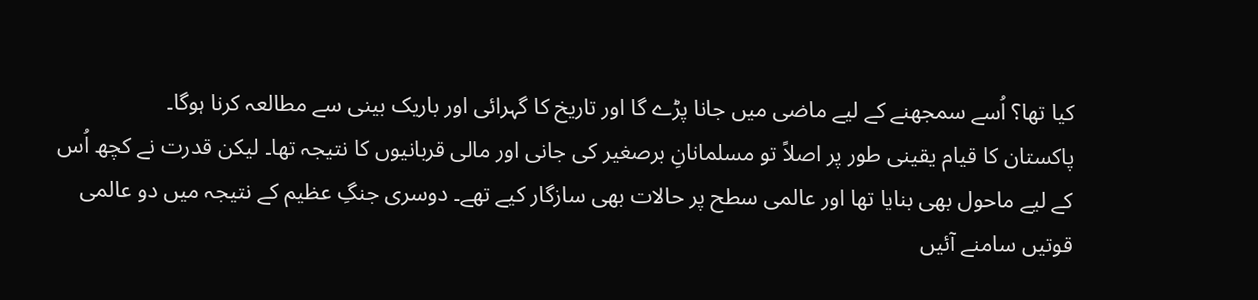کیا تھا؟ اُسے سمجھنے کے لیے ماضی میں جانا پڑے گا اور تاریخ کا گہرائی اور باریک بینی سے مطالعہ کرنا ہوگا۔
پاکستان کا قیام یقینی طور پر اصلاً تو مسلمانانِ برصغیر کی جانی اور مالی قربانیوں کا نتیجہ تھا۔ لیکن قدرت نے کچھ اُس کے لیے ماحول بھی بنایا تھا اور عالمی سطح پر حالات بھی سازگار کیے تھے۔ دوسری جنگِ عظیم کے نتیجہ میں دو عالمی قوتیں سامنے آئیں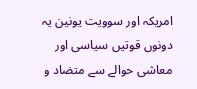امریکہ اور سوویت یونین یہ دونوں قوتیں سیاسی اور معاشی حوالے سے متضاد و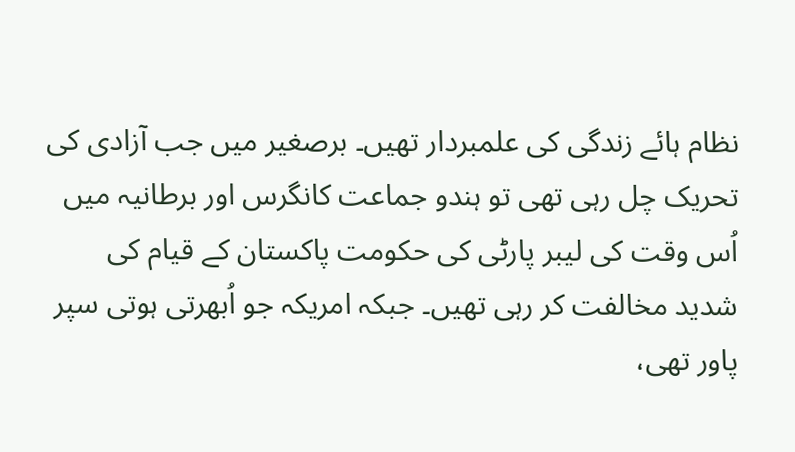نظام ہائے زندگی کی علمبردار تھیں۔ برصغیر میں جب آزادی کی تحریک چل رہی تھی تو ہندو جماعت کانگرس اور برطانیہ میں اُس وقت کی لیبر پارٹی کی حکومت پاکستان کے قیام کی شدید مخالفت کر رہی تھیں۔ جبکہ امریکہ جو اُبھرتی ہوتی سپر پاور تھی،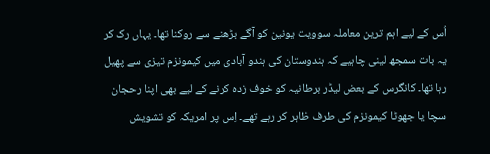اُس کے لیے اہم ترین معاملہ سوویت یونین کو آگے بڑھنے سے روکنا تھا۔ یہاں رک کر یہ بات سمجھ لینی چاہیے کہ ہندوستان کی ہندو آبادی میں کیمونزم تیزی سے پھیل رہا تھا۔ کانگرس کے بعض لیڈر برطانیہ کو خوف زدہ کرنے کے لیے بھی اپنا رحجان سچا یا جھوٹا کیمونزم کی طرف ظاہر کر رہے تھے۔ اِس پر امریکہ کو تشویش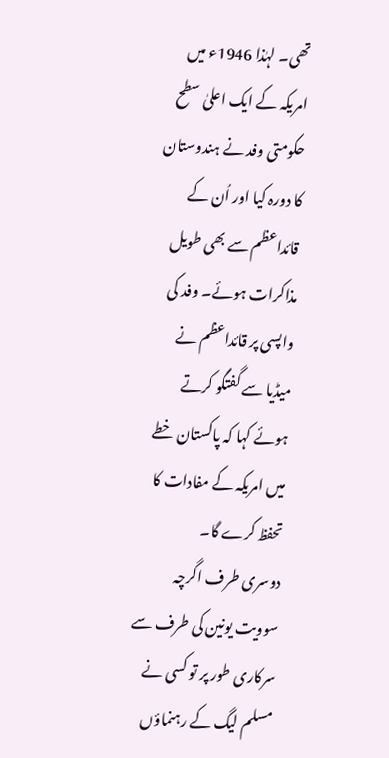تھی۔ لہٰذا 1946ء میں امریکہ کے ایک اعلیٰ سطح حکومتی وفد نے ہندوستان کا دورہ کیا اور اُن کے قائداعظم سے بھی طویل مذاکرات ہوئے۔ وفد کی واپسی پر قائداعظم نے میڈیا سے گفتگو کرتے ہوئے کہا کہ پاکستان خطے میں امریکہ کے مفادات کا تحفظ کرے گا۔
دوسری طرف اگرچہ سوویت یونین کی طرف سے سرکاری طور پر تو کسی نے مسلم لیگ کے رہنماؤں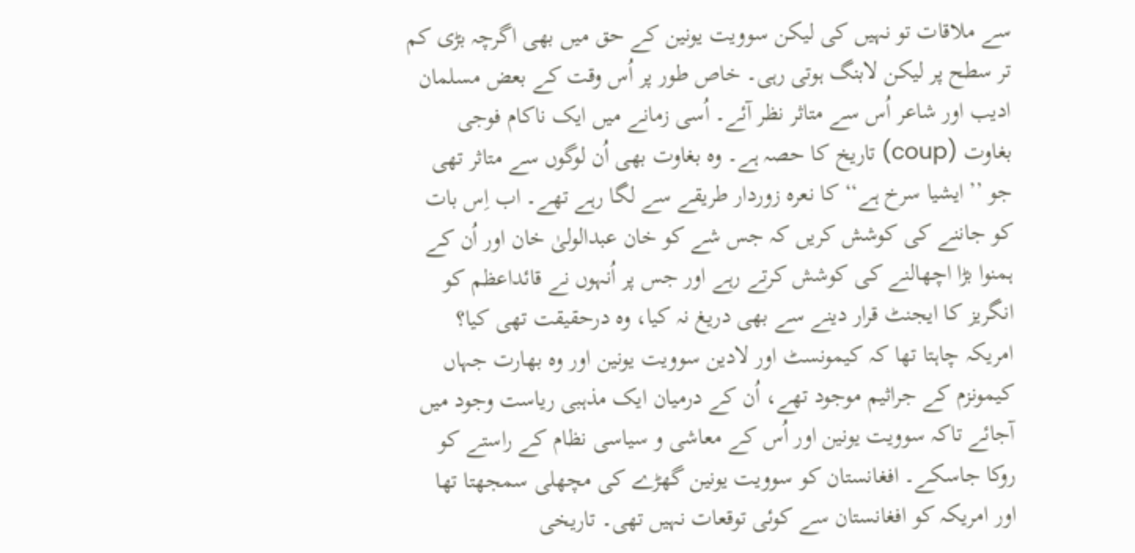سے ملاقات تو نہیں کی لیکن سوویت یونین کے حق میں بھی اگرچہ بڑی کم تر سطح پر لیکن لابنگ ہوتی رہی۔ خاص طور پر اُس وقت کے بعض مسلمان ادیب اور شاعر اُس سے متاثر نظر آئے۔ اُسی زمانے میں ایک ناکام فوجی بغاوت (coup) تاریخ کا حصہ ہے۔ وہ بغاوت بھی اُن لوگوں سے متاثر تھی جو ’’ایشیا سرخ ہے‘‘ کا نعرہ زوردار طریقے سے لگا رہے تھے۔ اب اِس بات کو جاننے کی کوشش کریں کہ جس شے کو خان عبدالولیٰ خان اور اُن کے ہمنوا بڑا اچھالنے کی کوشش کرتے رہے اور جس پر اُنہوں نے قائداعظم کو انگریز کا ایجنٹ قرار دینے سے بھی دریغ نہ کیا، وہ درحقیقت تھی کیا؟ امریکہ چاہتا تھا کہ کیمونسٹ اور لادین سوویت یونین اور وہ بھارت جہاں کیمونزم کے جراثیم موجود تھے، اُن کے درمیان ایک مذہبی ریاست وجود میں آجائے تاکہ سوویت یونین اور اُس کے معاشی و سیاسی نظام کے راستے کو روکا جاسکے۔ افغانستان کو سوویت یونین گھڑے کی مچھلی سمجھتا تھا اور امریکہ کو افغانستان سے کوئی توقعات نہیں تھی۔ تاریخی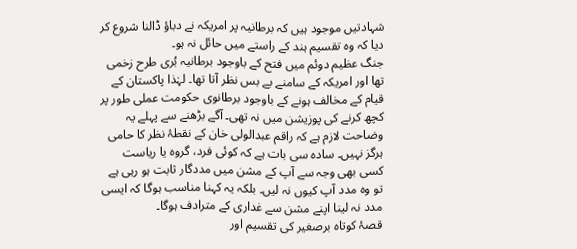شہادتیں موجود ہیں کہ برطانیہ پر امریکہ نے دباؤ ڈالنا شروع کر دیا کہ وہ تقسیم ہند کے راستے میں حائل نہ ہو۔
جنگ عظیم دوئم میں فتح کے باوجود برطانیہ بُری طرح زخمی تھا اور امریکہ کے سامنے بے بس نظر آتا تھا۔ لہٰذا پاکستان کے قیام کے مخالف ہونے کے باوجود برطانوی حکومت عملی طور پر کچھ کرنے کی پوزیشن میں نہ تھی۔ آگے بڑھنے سے پہلے یہ وضاحت لازم ہے کہ راقم عبدالولی خان کے نقطۂ نظر کا حامی ہرگز نہیں۔ سادہ سی بات ہے کہ کوئی فرد، گروہ یا ریاست کسی بھی وجہ سے آپ کے مشن میں مددگار ثابت ہو رہی ہے تو وہ مدد آپ کیوں نہ لیں۔ بلکہ یہ کہنا مناسب ہوگا کہ ایسی مدد نہ لینا اپنے مشن سے غداری کے مترادف ہوگا۔
قصۂ کوتاہ برصغیر کی تقسیم اور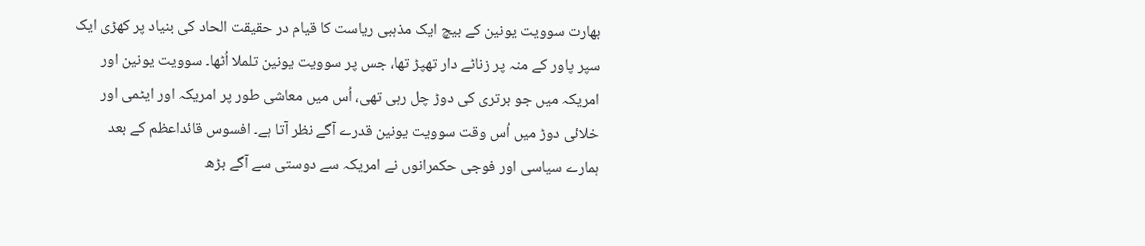بھارت سوویت یونین کے بیچ ایک مذہبی ریاست کا قیام در حقیقت الحاد کی بنیاد پر کھڑی ایک سپر پاور کے منہ پر زناٹے دار تھپڑ تھا، جس پر سوویت یونین تلملا اُٹھا۔ سوویت یونین اور امریکہ میں جو برتری کی دوڑ چل رہی تھی، اُس میں معاشی طور پر امریکہ اور ایٹمی اور خلائی دوڑ میں اُس وقت سوویت یونین قدرے آگے نظر آتا ہے۔ افسوس قائداعظم کے بعد ہمارے سیاسی اور فوجی حکمرانوں نے امریکہ سے دوستی سے آگے بڑھ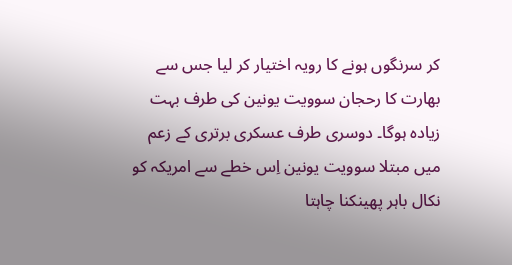کر سرنگوں ہونے کا رویہ اختیار کر لیا جس سے بھارت کا رحجان سوویت یونین کی طرف بہت زیادہ ہوگا۔ دوسری طرف عسکری برتری کے زعم میں مبتلا سوویت یونین اِس خطے سے امریکہ کو نکال باہر پھینکنا چاہتا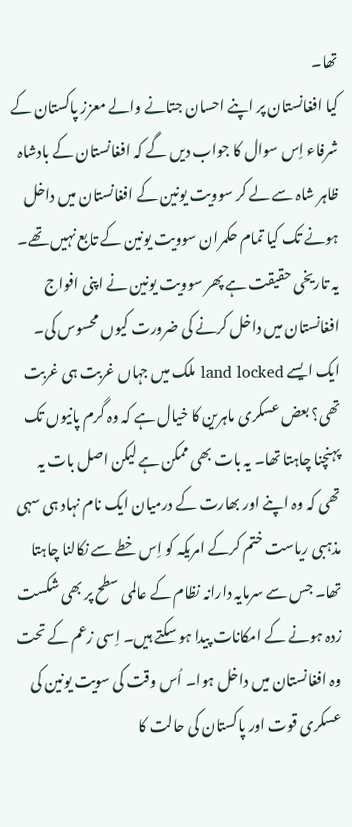تھا۔
کیا افغانستان پر اپنے احسان جتانے والے معزز پاکستان کے شرفاء اِس سوال کا جواب دیں گے کہ افغانستان کے بادشاہ ظاہر شاہ سے لے کر سوویت یونین کے افغانستان میں داخل ہونے تک کیا تمام حکمران سوویت یونین کے تابع نہیں تھے۔ یہ تاریخی حقیقت ہے پھر سوویت یونین نے اپنی افواج افغانستان میں داخل کرنے کی ضرورت کیوں محسوس کی۔ ایک ایسے land locked ملک میں جہاں غربت ہی غربت تھی؟ بعض عسکری ماہرین کا خیال ہے کہ وہ گرم پانیوں تک پہنچنا چاہتا تھا۔ یہ بات بھی ممکن ہے لیکن اصل بات یہ تھی کہ وہ اپنے اور بھارت کے درمیان ایک نام نہاد ہی سہی مذہبی ریاست ختم کرکے امریکہ کو اِس خطے سے نکالنا چاہتا تھا۔ جس سے سرمایہ دارانہ نظام کے عالمی سطح پر بھی شکست زدہ ہونے کے امکانات پیدا ہو سکتے ہیں۔ اِسی زعم کے تحت وہ افغانستان میں داخل ہوا۔ اُس وقت کی سویت یونین کی عسکری قوت اور پاکستان کی حالت کا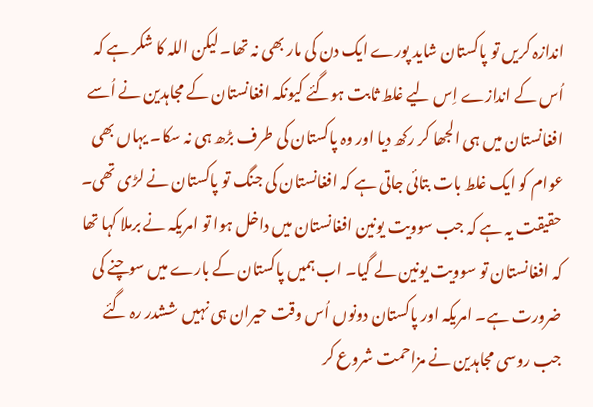اندازہ کریں تو پاکستان شاید پورے ایک دن کی مار بھی نہ تھا۔ لیکن اللہ کا شکر ہے کہ اُس کے اندازے اِس لیے غلط ثابت ہوگئے کیونکہ افغانستان کے مجاہدین نے اُسے افغانستان میں ہی الجھا کر رکھ دیا اور وہ پاکستان کی طرف بڑھ ہی نہ سکا۔ یہاں بھی عوام کو ایک غلط بات بتائی جاتی ہے کہ افغانستان کی جنگ تو پاکستان نے لڑی تھی۔ حقیقت یہ ہے کہ جب سوویت یونین افغانستان میں داخل ہوا تو امریکہ نے برملا کہا تھا کہ افغانستان تو سوویت یونین لے گیا۔ اب ہمیں پاکستان کے بارے میں سوچنے کی ضرورت ہے۔ امریکہ اور پاکستان دونوں اُس وقت حیران ہی نہیں ششدر رہ گئے جب روسی مجاہدین نے مزاحمت شروع کر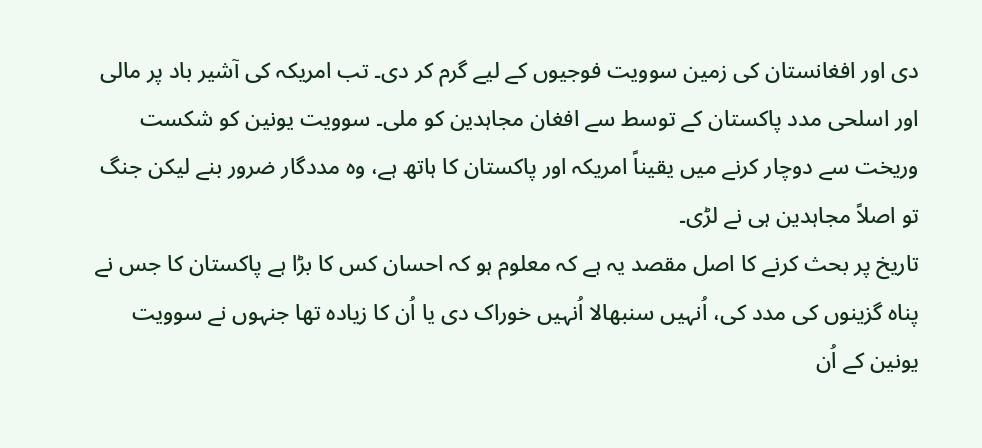دی اور افغانستان کی زمین سوویت فوجیوں کے لیے گرم کر دی۔ تب امریکہ کی آشیر باد پر مالی اور اسلحی مدد پاکستان کے توسط سے افغان مجاہدین کو ملی۔ سوویت یونین کو شکست وریخت سے دوچار کرنے میں یقیناً امریکہ اور پاکستان کا ہاتھ ہے، وہ مددگار ضرور بنے لیکن جنگ تو اصلاً مجاہدین ہی نے لڑی۔
تاریخ پر بحث کرنے کا اصل مقصد یہ ہے کہ معلوم ہو کہ احسان کس کا بڑا ہے پاکستان کا جس نے پناہ گزینوں کی مدد کی، اُنہیں سنبھالا اُنہیں خوراک دی یا اُن کا زیادہ تھا جنہوں نے سوویت یونین کے اُن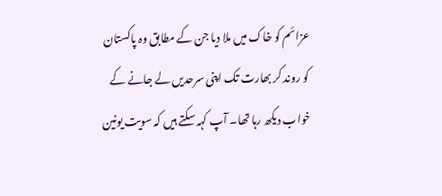عزائم کو خاک میں ملا دیا جن کے مطابق وہ پاکستان کو روند کر بھارت تک اپنی سرحدیں لے جانے کے خواب دیکھ رہا تھا۔ آپ کہہ سکتے ہیں کہ سویت یونین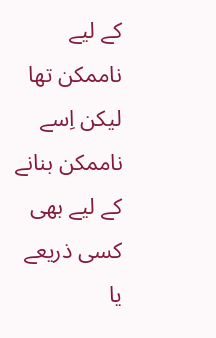کے لیے ناممکن تھا لیکن اِسے ناممکن بنانے کے لیے بھی کسی ذریعے یا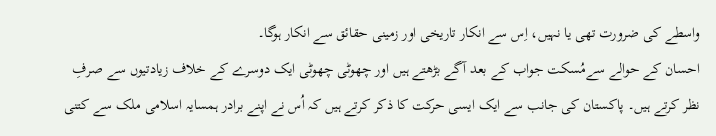واسطے کی ضرورت تھی یا نہیں، اِس سے انکار تاریخی اور زمینی حقائق سے انکار ہوگا۔
احسان کے حوالے سےمُسکت جواب کے بعد آگے بڑھتے ہیں اور چھوٹی چھوٹی ایک دوسرے کے خلاف زیادتیوں سے صرفِ نظر کرتے ہیں۔ پاکستان کی جانب سے ایک ایسی حرکت کا ذکر کرتے ہیں کہ اُس نے اپنے برادر ہمسایہ اسلامی ملک سے کتنی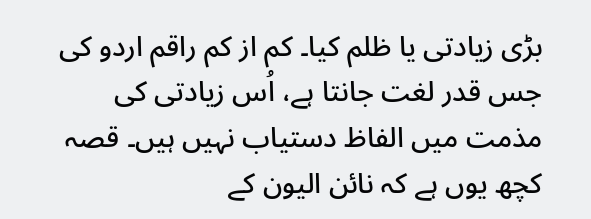بڑی زیادتی یا ظلم کیا۔ کم از کم راقم اردو کی جس قدر لغت جانتا ہے، اُس زیادتی کی مذمت میں الفاظ دستیاب نہیں ہیں۔ قصہ کچھ یوں ہے کہ نائن الیون کے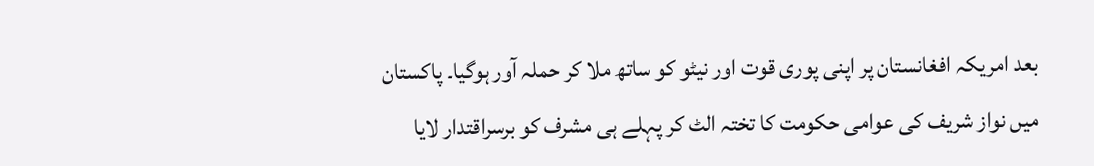بعد امریکہ افغانستان پر اپنی پوری قوت اور نیٹو کو ساتھ ملا کر حملہ آور ہوگیا۔ پاکستان میں نواز شریف کی عوامی حکومت کا تختہ الٹ کر پہلے ہی مشرف کو برسراقتدار لایا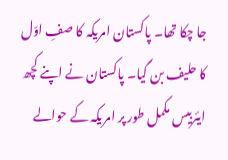جا چکا تھا۔ پاکستان امریکہ کا صفِ اوّل کا حلیف بن گیا۔ پاکستان نے اپنے کچھ ایئربیس مکمل طور پر امریکہ کے حوالے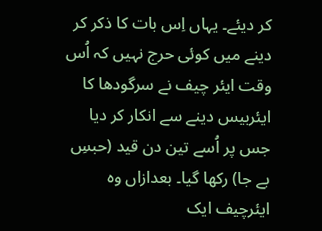کر دیئے۔ یہاں اِس بات کا ذکر کر دینے میں کوئی حرج نہیں کہ اُس وقت ایئر چیف نے سرگودھا کا ایئربیس دینے سے انکار کر دیا جس پر اُسے تین دن قید (حبسِ بے جا) رکھا گیا۔ بعدازاں وہ ایئرچیف ایک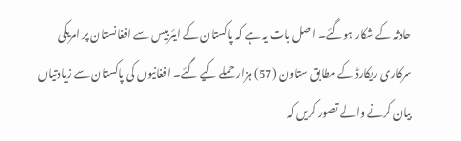حادثہ کے شکار ہوگئے۔ اصل بات یہ ہے کہ پاکستان کے ایئربیس سے افغانستان پر امریکی سرکاری ریکارڈ کے مطابق ستاون (57) ہزار حملے کیے گئے۔ افغانیوں کی پاکستان سے زیادتیاں بیان کرنے والے تصور کریں کہ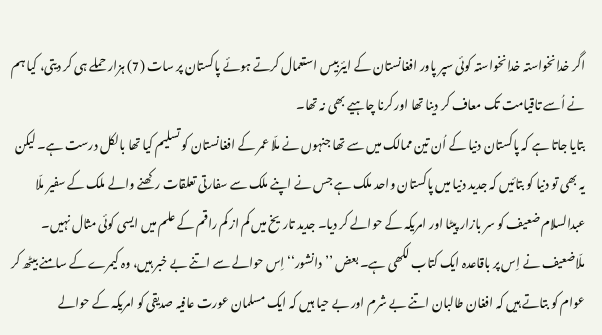اگر خدانخواستہ خدانخواستہ کوئی سپر پاور افغانستان کے ایئربیس استعمال کرتے ہوئے پاکستان پر سات (7) ہزار حملے ہی کر دیتی، کیا ہم نے اُسے تاقیامت تک معاف کر دینا تھا اور کرنا چاہیے بھی نہ تھا۔
بتایا جاتا ہے کہ پاکستان دنیا کے اُن تین ممالک میں سے تھا جنہوں نے ملّا عمر کے افغانستان کو تسلیم کیا تھا بالکل درست ہے۔ لیکن یہ بھی تو دنیا کو بتائیں کہ جدید دنیا میں پاکستان واحد ملک ہے جس نے اپنے ملک سے سفارتی تعلقات رکھنے والے ملک کے سفیر ملّا عبدالسلام ضعیف کو سر بازار پیٹا اور امریکہ کے حوالے کر دیا۔ جدید تاریخ میں کم از کم راقم کے علم میں ایسی کوئی مثال نہیں۔ ملّاضعیف نے اِس پر باقاعدہ ایک کتاب لکھی ہے۔ بعض ’’دانشور‘‘ اِس حوالے سے اتنے بے خبر ہیں، وہ کیمرے کے سامنے بیٹھ کر عوام کو بتاتے ہیں کہ افغان طالبان اتنے بے شرم اور بے حیا ہیں کہ ایک مسلمان عورت عافیہ صدیقی کو امریکہ کے حوالے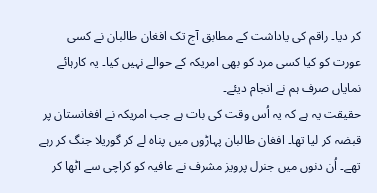کر دیا۔ راقم کی یاداشت کے مطابق آج تک افغان طالبان نے کسی عورت کو کیا کسی مرد کو بھی امریکہ کے حوالے نہیں کیا۔ یہ کارہائے نمایاں صرف ہم نے انجام دیئے۔
حقیقت یہ ہے کہ یہ اُس وقت کی بات ہے جب امریکہ نے افغانستان پر قبضہ کر لیا تھا۔ افغان طالبان پہاڑوں میں پناہ لے کر گوریلا جنگ کر رہے تھے۔ اُن دنوں میں جنرل پرویز مشرف نے عافیہ کو کراچی سے اٹھا کر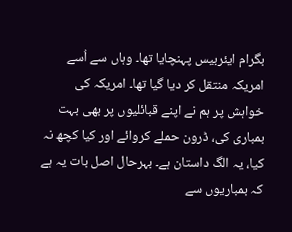بگرام ایئربیس پہنچایا تھا۔ وہاں سے اُسے امریکہ منتقل کر دیا گیا تھا۔ امریکہ کی خواہش پر ہم نے اپنے قبائلیوں پر بھی بہت بمباری کی، ڈرون حملے کروائے اور کیا کچھ نہ کیا، یہ الگ داستان ہے۔ بہرحال اصل بات یہ ہے کہ بمباریوں سے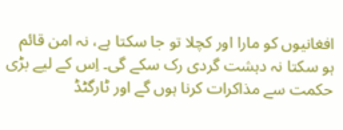افغانیوں کو مارا اور کچلا تو جا سکتا ہے، نہ امن قائم ہو سکتا نہ دہشت گردی رک سکے گی۔ اِس کے لیے بڑی حکمت سے مذاکرات کرنا ہوں گے اور ٹارگٹڈ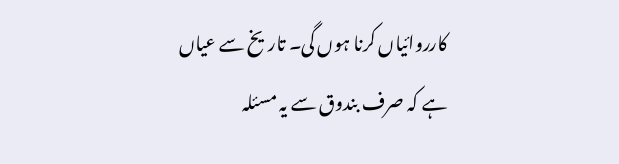کارروائیاں کرنا ہوں گی۔ تاریخ سے عیاں ہے کہ صرف بندوق سے یہ مسئلہ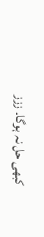کبھی حل نہ ہوگا۔ ززز